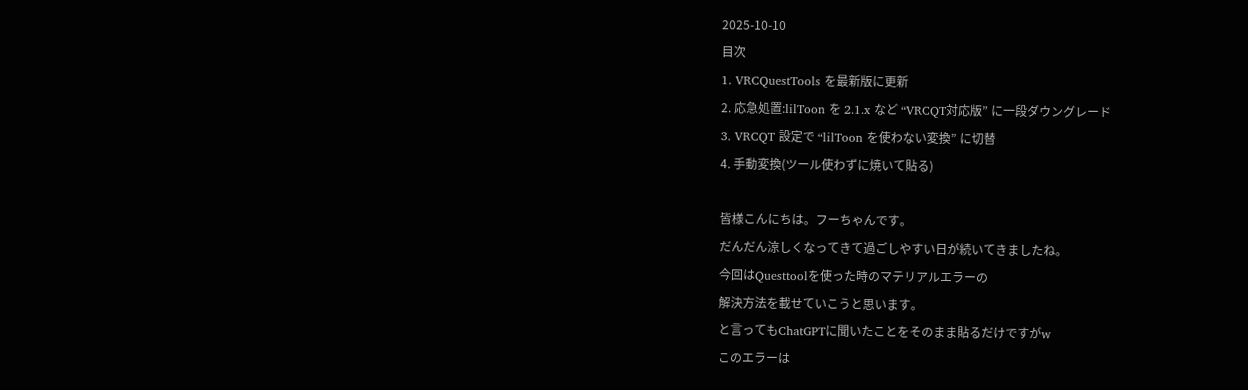2025-10-10
目次
1. VRCQuestTools を最新版に更新
2. 応急処置:lilToon を 2.1.x など “VRCQT対応版” に一段ダウングレード
3. VRCQT 設定で “lilToon を使わない変換” に切替
4. 手動変換(ツール使わずに焼いて貼る)

皆様こんにちは。フーちゃんです。
だんだん涼しくなってきて過ごしやすい日が続いてきましたね。
今回はQuesttoolを使った時のマテリアルエラーの
解決方法を載せていこうと思います。
と言ってもChatGPTに聞いたことをそのまま貼るだけですがw
このエラーは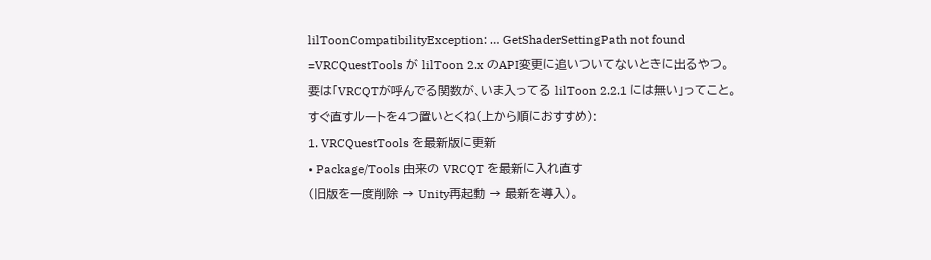lilToonCompatibilityException: … GetShaderSettingPath not found
=VRCQuestTools が lilToon 2.x のAPI変更に追いついてないときに出るやつ。
要は「VRCQTが呼んでる関数が、いま入ってる lilToon 2.2.1 には無い」ってこと。
すぐ直すルートを4つ置いとくね(上から順におすすめ):
1. VRCQuestTools を最新版に更新
• Package/Tools 由来の VRCQT を最新に入れ直す
(旧版を一度削除 → Unity再起動 → 最新を導入)。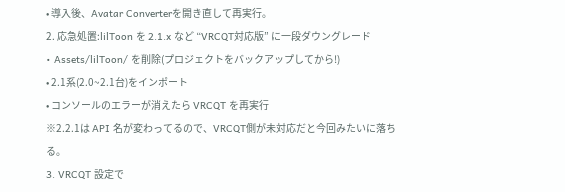• 導入後、Avatar Converterを開き直して再実行。
2. 応急処置:lilToon を 2.1.x など “VRCQT対応版” に一段ダウングレード
• Assets/lilToon/ を削除(プロジェクトをバックアップしてから!)
• 2.1系(2.0~2.1台)をインポート
• コンソールのエラーが消えたら VRCQT を再実行
※2.2.1は API 名が変わってるので、VRCQT側が未対応だと今回みたいに落ちる。
3. VRCQT 設定で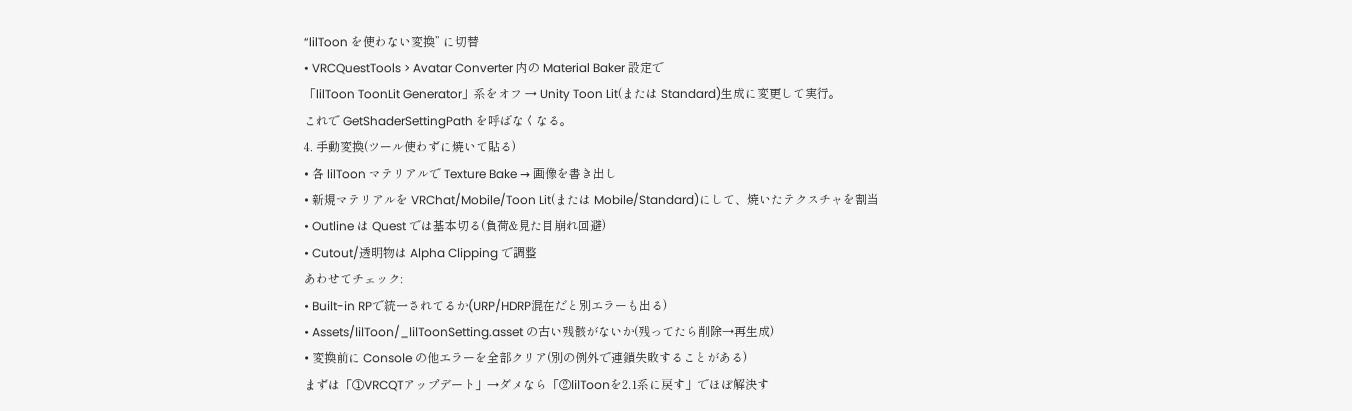“lilToon を使わない変換” に切替
• VRCQuestTools > Avatar Converter 内の Material Baker 設定で
「lilToon ToonLit Generator」系をオフ → Unity Toon Lit(または Standard)生成に変更して実行。
これで GetShaderSettingPath を呼ばなくなる。
4. 手動変換(ツール使わずに焼いて貼る)
• 各 lilToon マテリアルで Texture Bake → 画像を書き出し
• 新規マテリアルを VRChat/Mobile/Toon Lit(または Mobile/Standard)にして、焼いたテクスチャを割当
• Outline は Quest では基本切る(負荷&見た目崩れ回避)
• Cutout/透明物は Alpha Clipping で調整
あわせてチェック:
• Built-in RPで統一されてるか(URP/HDRP混在だと別エラーも出る)
• Assets/lilToon/_lilToonSetting.asset の古い残骸がないか(残ってたら削除→再生成)
• 変換前に Console の他エラーを全部クリア(別の例外で連鎖失敗することがある)
まずは「①VRCQTアップデート」→ダメなら「②lilToonを2.1系に戻す」でほぼ解決す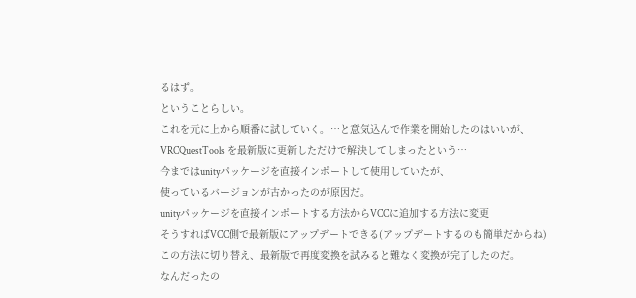るはず。
ということらしい。
これを元に上から順番に試していく。…と意気込んで作業を開始したのはいいが、
VRCQuestTools を最新版に更新しただけで解決してしまったという…
今まではunityパッケージを直接インポートして使用していたが、
使っているバージョンが古かったのが原因だ。
unityパッケージを直接インポートする方法からVCCに追加する方法に変更
そうすればVCC側で最新版にアップデートできる(アップデートするのも簡単だからね)
この方法に切り替え、最新版で再度変換を試みると難なく変換が完了したのだ。
なんだったの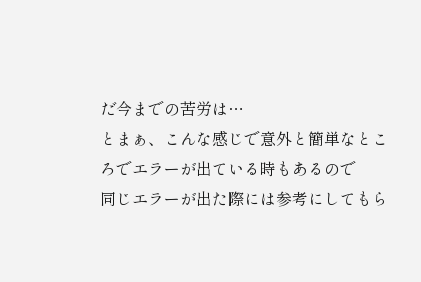だ今までの苦労は…
とまぁ、こんな感じで意外と簡単なところでエラーが出ている時もあるので
同じエラーが出た際には参考にしてもら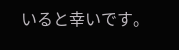いると幸いです。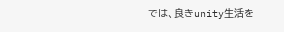では、良きunity生活を